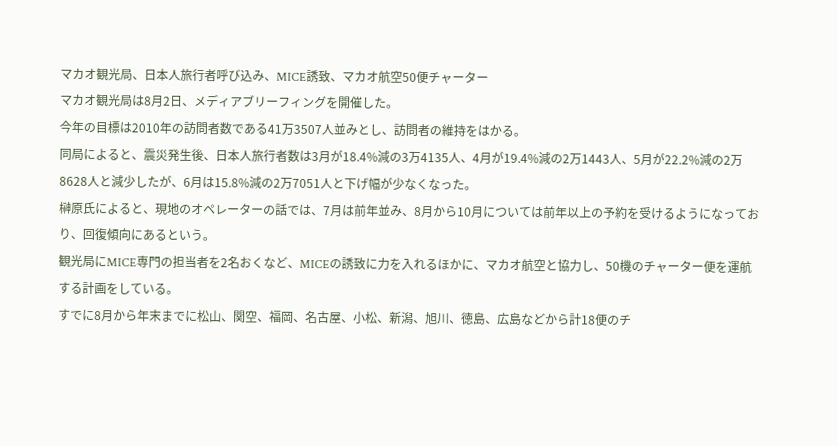マカオ観光局、日本人旅行者呼び込み、MICE誘致、マカオ航空50便チャーター
マカオ観光局は8月2日、メディアブリーフィングを開催した。
今年の目標は2010年の訪問者数である41万3507人並みとし、訪問者の維持をはかる。
同局によると、震災発生後、日本人旅行者数は3月が18.4%減の3万4135人、4月が19.4%減の2万1443人、5月が22.2%減の2万8628人と減少したが、6月は15.8%減の2万7051人と下げ幅が少なくなった。
榊原氏によると、現地のオペレーターの話では、7月は前年並み、8月から10月については前年以上の予約を受けるようになっており、回復傾向にあるという。
観光局にMICE専門の担当者を2名おくなど、MICEの誘致に力を入れるほかに、マカオ航空と協力し、50機のチャーター便を運航する計画をしている。
すでに8月から年末までに松山、関空、福岡、名古屋、小松、新潟、旭川、徳島、広島などから計18便のチ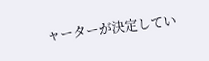ャーターが決定してい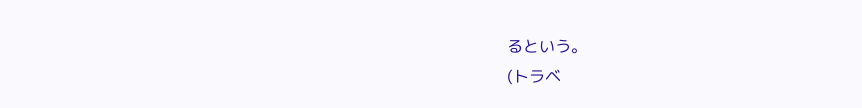るという。
(トラベ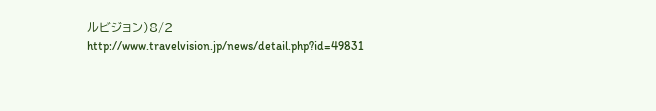ルビジョン)8/2 http://www.travelvision.jp/news/detail.php?id=49831